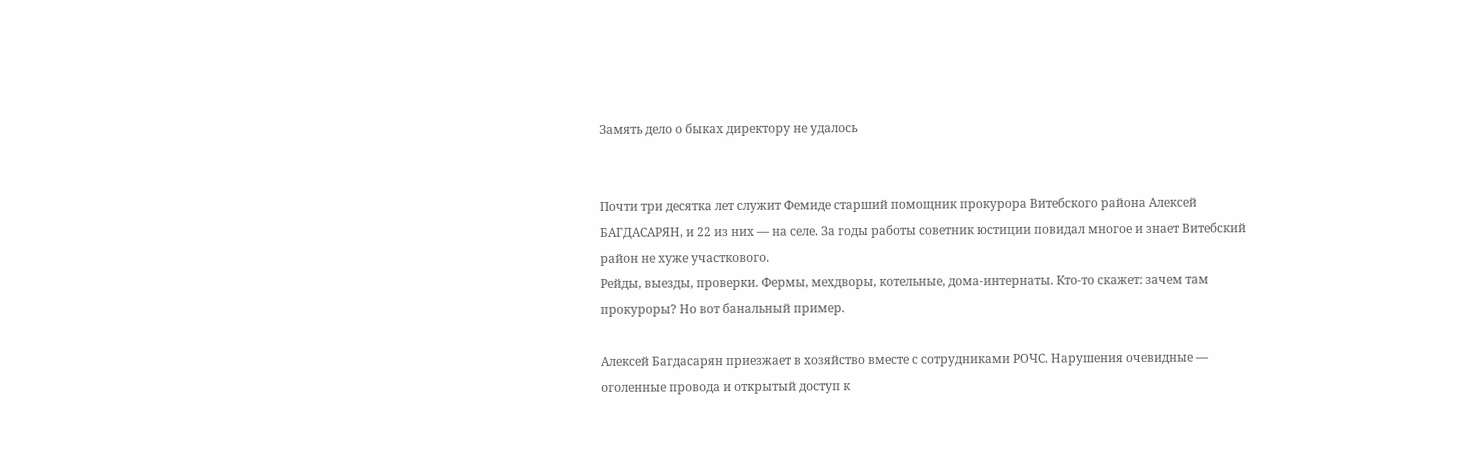Замять дело о быках директору не удалось


Почти три десятка лет служит Фемиде старший помощник прокурора Витебского района Алексей БАГДАСАРЯН, и 22 из них — на селе. За годы работы советник юстиции повидал многое и знает Витебский район не хуже участкового.
Рейды, выезды, проверки. Фермы, мехдворы, котельные, дома-интернаты. Кто-то скажет: зачем там прокуроры? Но вот банальный пример.

Алексей Багдасарян приезжает в хозяйство вместе с сотрудниками РОЧС. Нарушения очевидные — оголенные провода и открытый доступ к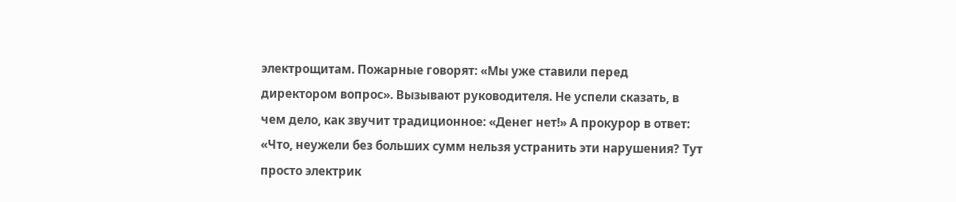электрощитам. Пожарные говорят: «Мы уже ставили перед директором вопрос». Вызывают руководителя. Не успели сказать, в чем дело, как звучит традиционное: «Денег нет!» А прокурор в ответ: «Что, неужели без больших сумм нельзя устранить эти нарушения? Тут просто электрик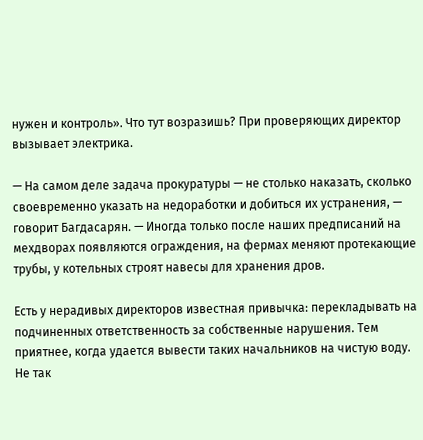нужен и контроль». Что тут возразишь? При проверяющих директор вызывает электрика.

— На самом деле задача прокуратуры — не столько наказать, сколько своевременно указать на недоработки и добиться их устранения, — говорит Багдасарян. — Иногда только после наших предписаний на мехдворах появляются ограждения, на фермах меняют протекающие трубы, у котельных строят навесы для хранения дров.

Есть у нерадивых директоров известная привычка: перекладывать на подчиненных ответственность за собственные нарушения. Тем приятнее, когда удается вывести таких начальников на чистую воду. Не так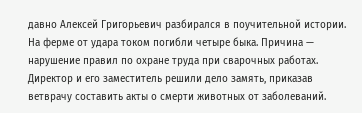давно Алексей Григорьевич разбирался в поучительной истории. На ферме от удара током погибли четыре быка. Причина — нарушение правил по охране труда при сварочных работах. Директор и его заместитель решили дело замять, приказав ветврачу составить акты о смерти животных от заболеваний.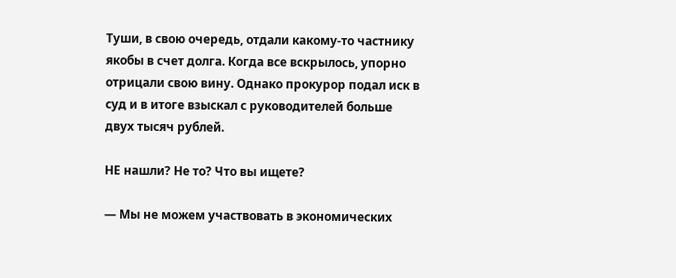Туши, в свою очередь, отдали какому-то частнику якобы в счет долга. Когда все вскрылось, упорно отрицали свою вину. Однако прокурор подал иск в суд и в итоге взыскал с руководителей больше двух тысяч рублей.

НЕ нашли? Не то? Что вы ищете?

— Мы не можем участвовать в экономических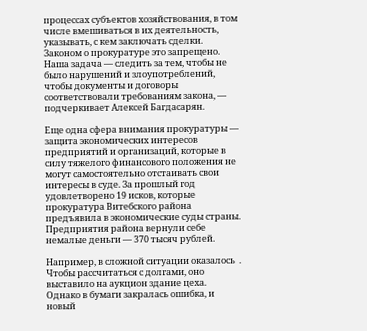процессах субъектов хозяйствования, в том числе вмешиваться в их деятельность, указывать, с кем заключать сделки. Законом о прокуратуре это запрещено. Наша задача — следить за тем, чтобы не было нарушений и злоупотреблений, чтобы документы и договоры соответствовали требованиям закона, — подчеркивает Алексей Багдасарян.

Еще одна сфера внимания прокуратуры — защита экономических интересов предприятий и организаций, которые в силу тяжелого финансового положения не могут самостоятельно отстаивать свои интересы в суде. За прошлый год удовлетворено 19 исков, которые прокуратура Витебского района предъявила в экономические суды страны. Предприятия района вернули себе немалые деньги — 370 тысяч рублей.

Например, в сложной ситуации оказалось  . Чтобы рассчитаться с долгами, оно выставило на аукцион здание цеха. Однако в бумаги закралась ошибка, и новый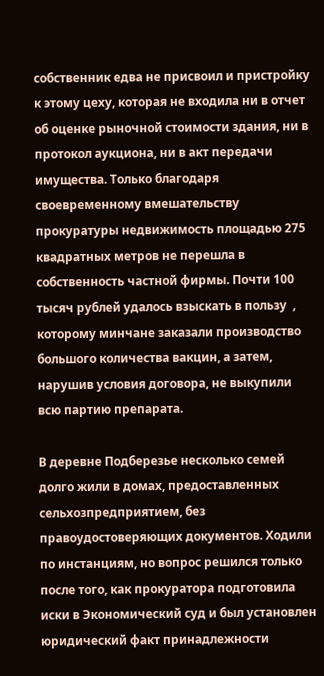собственник едва не присвоил и пристройку к этому цеху, которая не входила ни в отчет об оценке рыночной стоимости здания, ни в протокол аукциона, ни в акт передачи имущества. Только благодаря своевременному вмешательству прокуратуры недвижимость площадью 275 квадратных метров не перешла в собственность частной фирмы. Почти 100 тысяч рублей удалось взыскать в пользу  , которому минчане заказали производство большого количества вакцин, а затем, нарушив условия договора, не выкупили всю партию препарата.

В деревне Подберезье несколько семей долго жили в домах, предоставленных сельхозпредприятием, без правоудостоверяющих документов. Ходили по инстанциям, но вопрос решился только после того, как прокуратора подготовила иски в Экономический суд и был установлен юридический факт принадлежности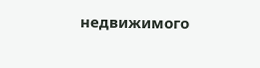недвижимого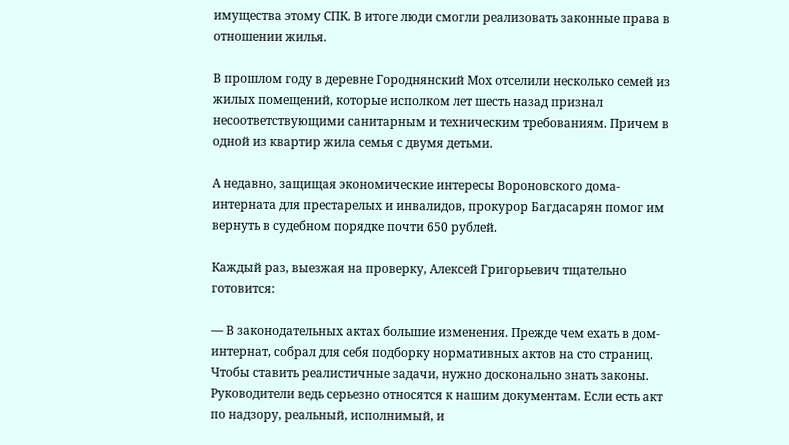имущества этому СПК. В итоге люди смогли реализовать законные права в отношении жилья.

В прошлом году в деревне Городнянский Мох отселили несколько семей из жилых помещений, которые исполком лет шесть назад признал несоответствующими санитарным и техническим требованиям. Причем в одной из квартир жила семья с двумя детьми.

А недавно, защищая экономические интересы Вороновского дома-интерната для престарелых и инвалидов, прокурор Багдасарян помог им вернуть в судебном порядке почти 650 рублей.

Каждый раз, выезжая на проверку, Алексей Григорьевич тщательно готовится:

— В законодательных актах большие изменения. Прежде чем ехать в дом-интернат, собрал для себя подборку нормативных актов на сто страниц. Чтобы ставить реалистичные задачи, нужно досконально знать законы. Руководители ведь серьезно относятся к нашим документам. Если есть акт по надзору, реальный, исполнимый, и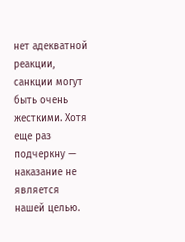нет адекватной реакции, санкции могут быть очень жесткими. Хотя еще раз подчеркну — наказание не является нашей целью.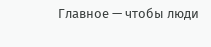Главное — чтобы люди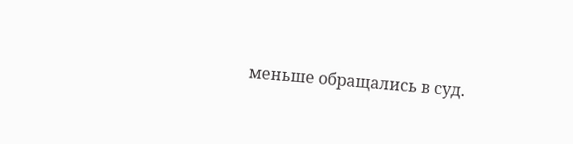меньше обращались в суд.